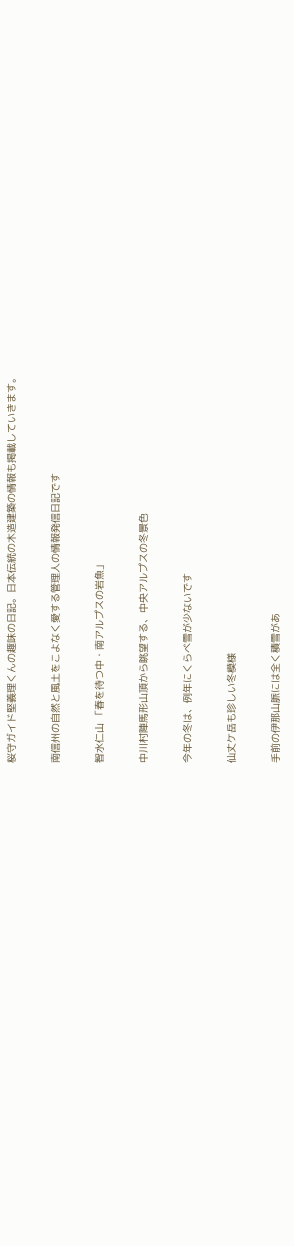桜守ガイド堅義理くんの趣味の日記。日本伝統の木造建築の情報も掲載していきます。

南信州の自然と風土をこよなく愛する管理人の情報発信日記です

智水仁山 「春を待つ中・南アルプスの岩魚」

中川村陣馬形山頂から眺望する、中央アルプスの冬景色

今年の冬は、例年にくらべ雪が少ないです

仙丈ケ岳も珍しい冬模様

手前の伊那山脈には全く積雪があ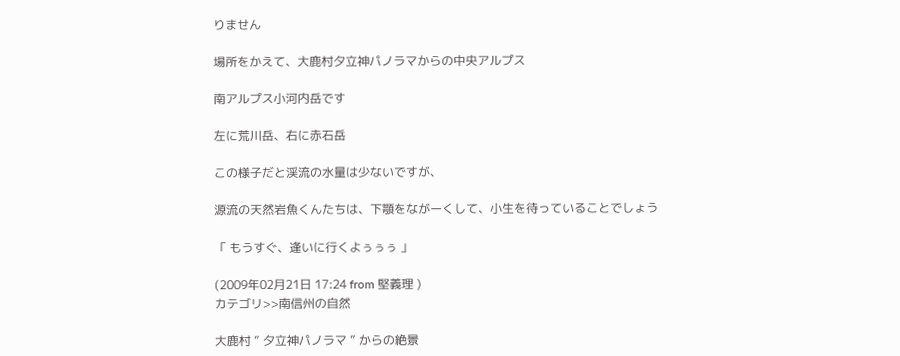りません

場所をかえて、大鹿村夕立神パノラマからの中央アルプス

南アルプス小河内岳です

左に荒川岳、右に赤石岳

この様子だと渓流の水量は少ないですが、

源流の天然岩魚くんたちは、下顎をながーくして、小生を待っていることでしょう

「 もうすぐ、逢いに行くよぅぅぅ 」

(2009年02月21日 17:24 from 堅義理 )
カテゴリ>>南信州の自然

大鹿村 ” 夕立神パノラマ ” からの絶景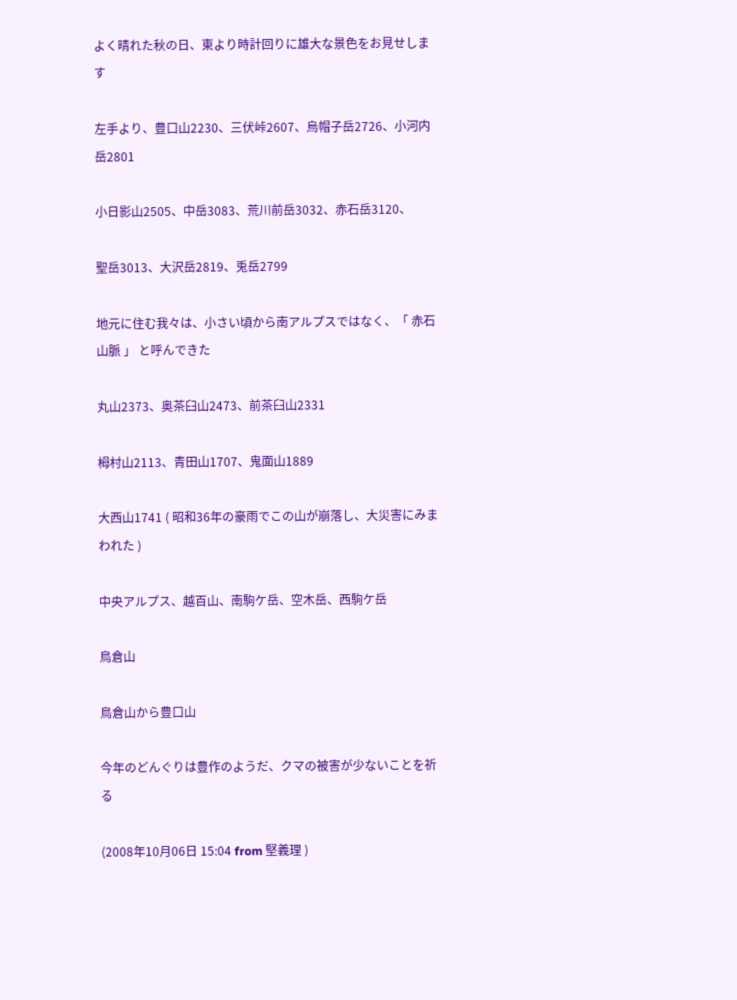よく晴れた秋の日、東より時計回りに雄大な景色をお見せします

左手より、豊口山2230、三伏峠2607、烏帽子岳2726、小河内岳2801

小日影山2505、中岳3083、荒川前岳3032、赤石岳3120、

聖岳3013、大沢岳2819、兎岳2799

地元に住む我々は、小さい頃から南アルプスではなく、「 赤石山脈 」 と呼んできた

丸山2373、奥茶臼山2473、前茶臼山2331

栂村山2113、青田山1707、鬼面山1889

大西山1741 ( 昭和36年の豪雨でこの山が崩落し、大災害にみまわれた )

中央アルプス、越百山、南駒ケ岳、空木岳、西駒ケ岳

鳥倉山

鳥倉山から豊口山

今年のどんぐりは豊作のようだ、クマの被害が少ないことを祈る

(2008年10月06日 15:04 from 堅義理 )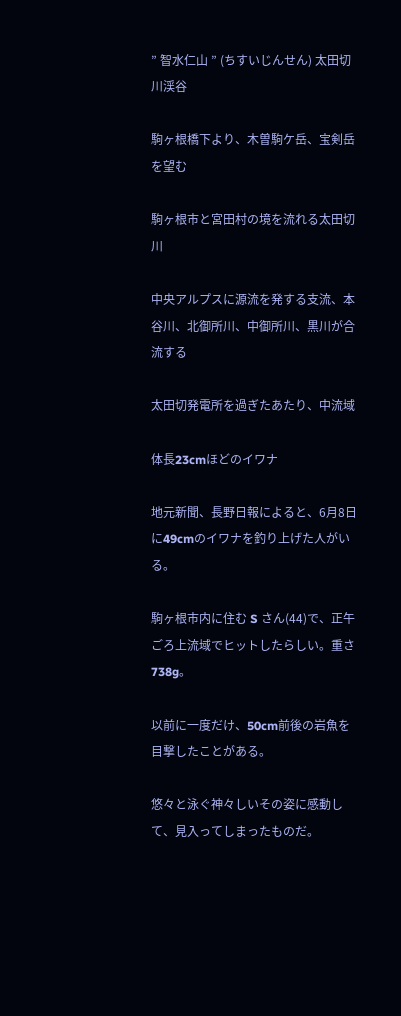” 智水仁山 ” (ちすいじんせん) 太田切川渓谷

駒ヶ根橋下より、木曽駒ケ岳、宝剣岳を望む

駒ヶ根市と宮田村の境を流れる太田切川

中央アルプスに源流を発する支流、本谷川、北御所川、中御所川、黒川が合流する

太田切発電所を過ぎたあたり、中流域

体長23cmほどのイワナ

地元新聞、長野日報によると、6月8日に49cmのイワナを釣り上げた人がいる。

駒ヶ根市内に住む S さん(44)で、正午ごろ上流域でヒットしたらしい。重さ738g。

以前に一度だけ、50cm前後の岩魚を目撃したことがある。

悠々と泳ぐ神々しいその姿に感動して、見入ってしまったものだ。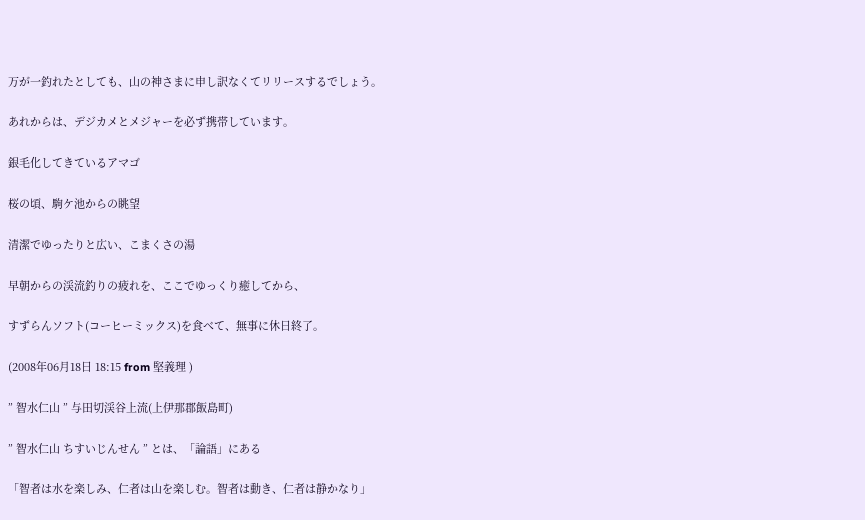万が一釣れたとしても、山の神さまに申し訳なくてリリースするでしょう。

あれからは、デジカメとメジャーを必ず携帯しています。

銀毛化してきているアマゴ

桜の頃、駒ケ池からの眺望

清潔でゆったりと広い、こまくさの湯

早朝からの渓流釣りの疲れを、ここでゆっくり癒してから、

すずらんソフト(コーヒーミックス)を食べて、無事に休日終了。

(2008年06月18日 18:15 from 堅義理 )

” 智水仁山 ” 与田切渓谷上流(上伊那郡飯島町)

” 智水仁山 ちすいじんせん ” とは、「論語」にある

「智者は水を楽しみ、仁者は山を楽しむ。智者は動き、仁者は静かなり」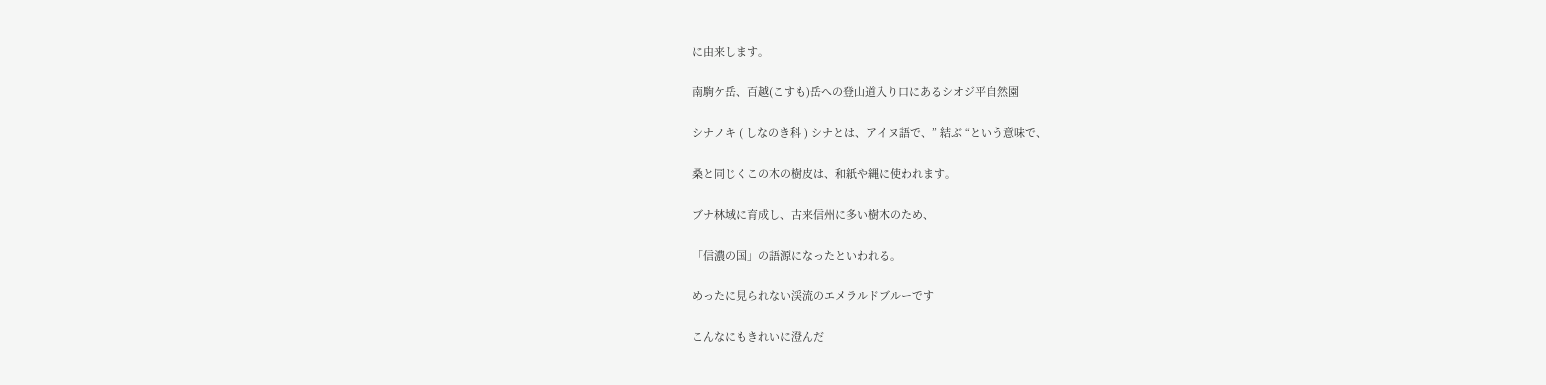に由来します。

南駒ケ岳、百越(こすも)岳への登山道入り口にあるシオジ平自然園

シナノキ ( しなのき科 ) シナとは、アイヌ語で、” 結ぶ “という意味で、

桑と同じくこの木の樹皮は、和紙や縄に使われます。

ブナ林域に育成し、古来信州に多い樹木のため、

「信濃の国」の語源になったといわれる。

めったに見られない渓流のエメラルドブルーです

こんなにもきれいに澄んだ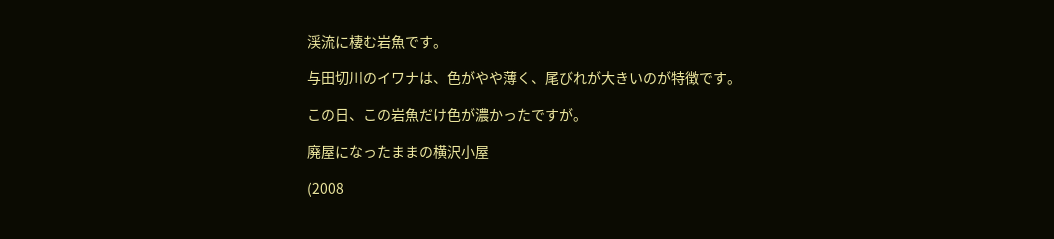渓流に棲む岩魚です。

与田切川のイワナは、色がやや薄く、尾びれが大きいのが特徴です。

この日、この岩魚だけ色が濃かったですが。

廃屋になったままの横沢小屋

(2008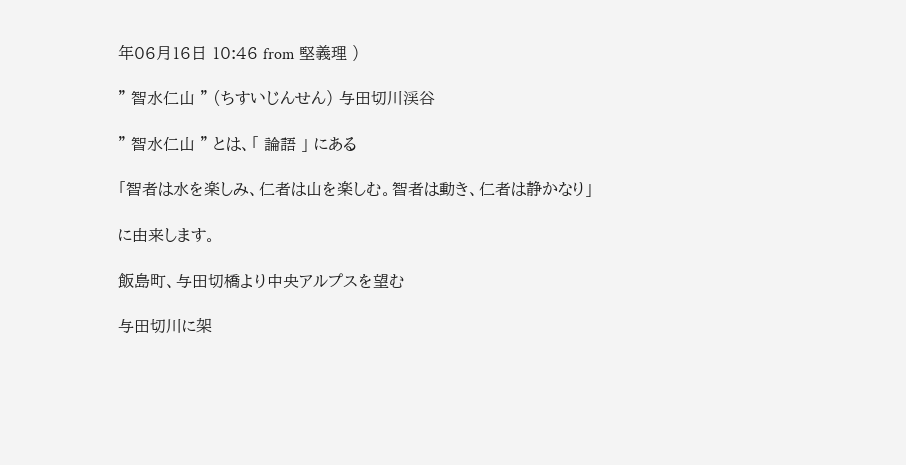年06月16日 10:46 from 堅義理 )

” 智水仁山 ” (ちすいじんせん) 与田切川渓谷

” 智水仁山 ” とは、「 論語 」 にある

「智者は水を楽しみ、仁者は山を楽しむ。智者は動き、仁者は静かなり」

に由来します。

飯島町、与田切橋より中央アルプスを望む

与田切川に架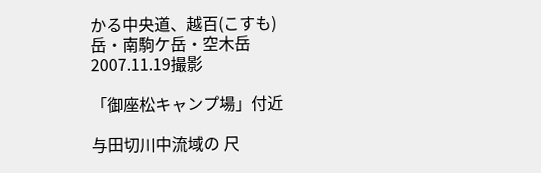かる中央道、越百(こすも)岳・南駒ケ岳・空木岳 2007.11.19撮影

「御座松キャンプ場」付近

与田切川中流域の 尺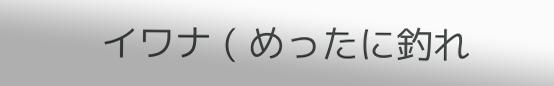イワナ ( めったに釣れ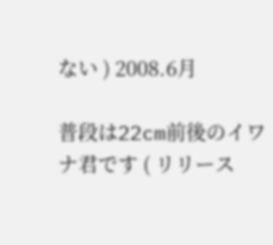ない ) 2008.6月

普段は22cm前後のイワナ君です ( リリース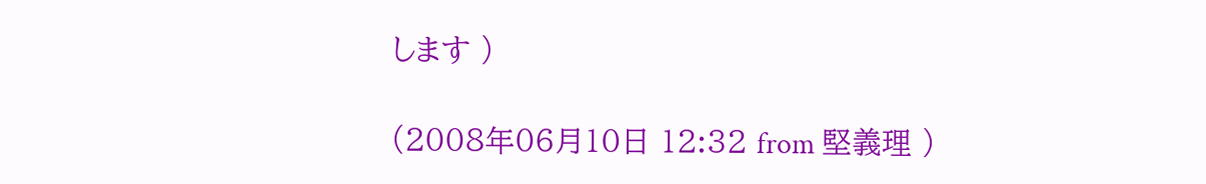します )

(2008年06月10日 12:32 from 堅義理 )